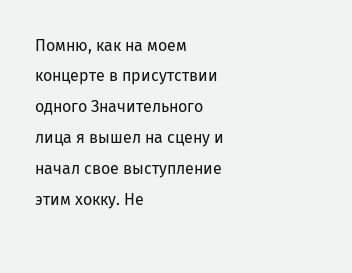Помню, как на моем концерте в присутствии одного Значительного лица я вышел на сцену и начал свое выступление этим хокку. Не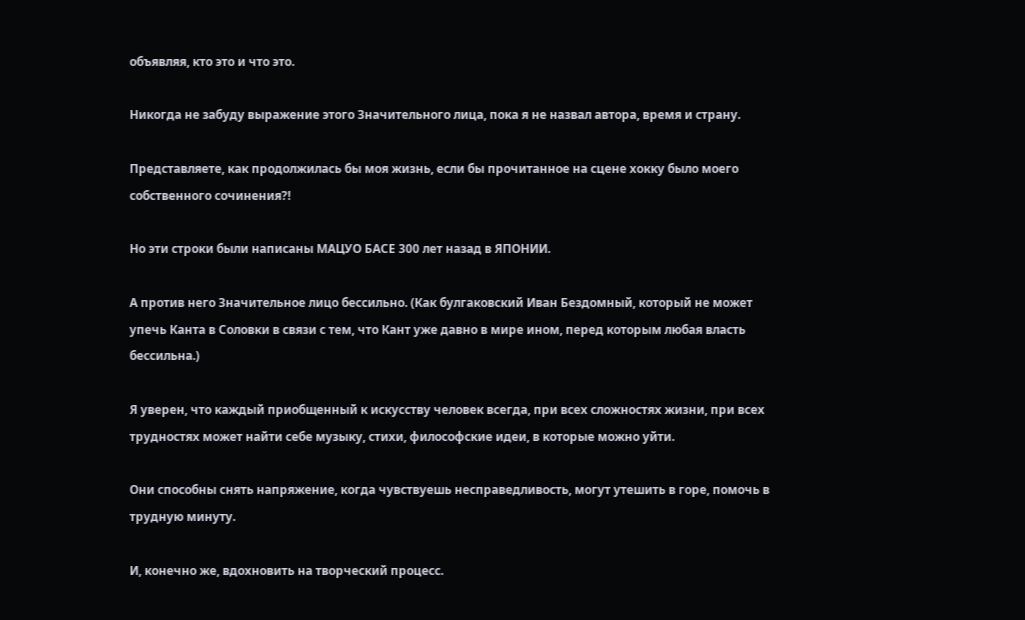объявляя, кто это и что это.

Никогда не забуду выражение этого Значительного лица, пока я не назвал автора, время и страну.

Представляете, как продолжилась бы моя жизнь, если бы прочитанное на сцене хокку было моего собственного сочинения?!

Но эти строки были написаны МАЦУО БАСЕ 300 лет назад в ЯПОНИИ.

А против него Значительное лицо бессильно. (Как булгаковский Иван Бездомный, который не может упечь Канта в Соловки в связи с тем, что Кант уже давно в мире ином, перед которым любая власть бессильна.)

Я уверен, что каждый приобщенный к искусству человек всегда, при всех сложностях жизни, при всех трудностях может найти себе музыку, стихи, философские идеи, в которые можно уйти.

Они способны снять напряжение, когда чувствуешь несправедливость, могут утешить в горе, помочь в трудную минуту.

И, конечно же, вдохновить на творческий процесс.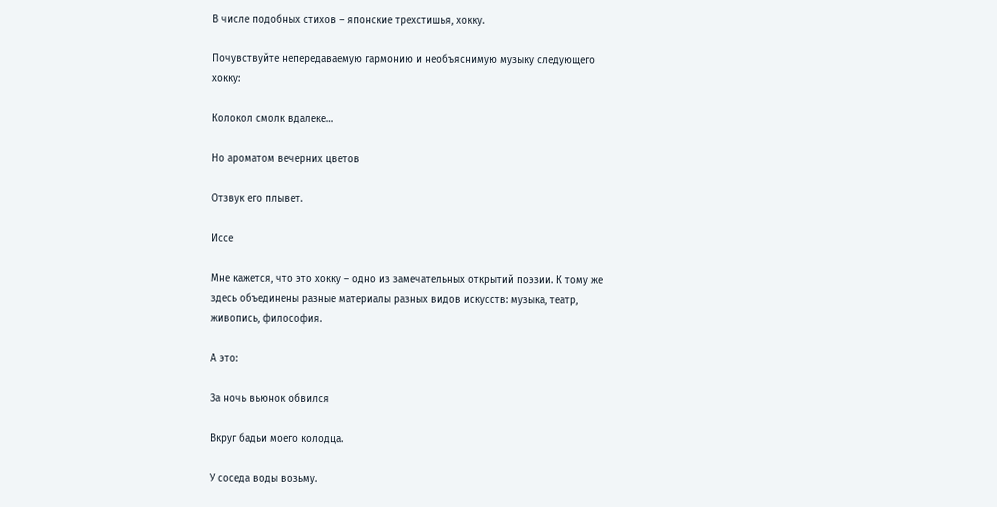В числе подобных стихов – японские трехстишья, хокку.

Почувствуйте непередаваемую гармонию и необъяснимую музыку следующего хокку:

Колокол смолк вдалеке…

Но ароматом вечерних цветов

Отзвук его плывет.

Иссе

Мне кажется, что это хокку – одно из замечательных открытий поэзии. К тому же здесь объединены разные материалы разных видов искусств: музыка, театр, живопись, философия.

А это:

За ночь вьюнок обвился

Вкруг бадьи моего колодца.

У соседа воды возьму.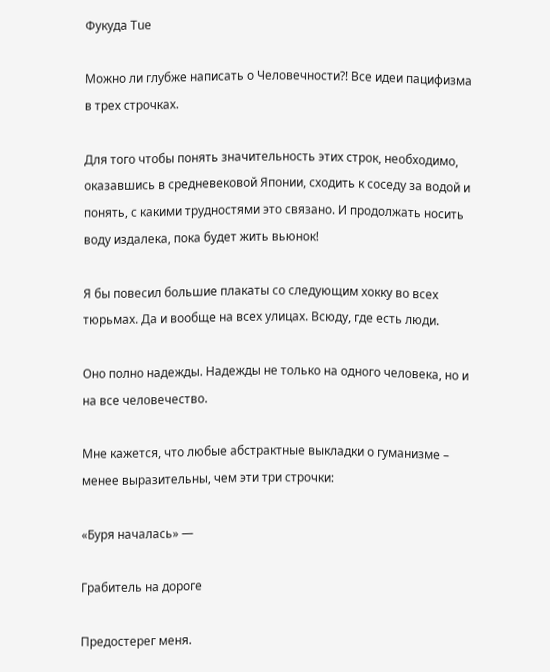Фукуда Tue

Можно ли глубже написать о Человечности?! Все идеи пацифизма в трех строчках.

Для того чтобы понять значительность этих строк, необходимо, оказавшись в средневековой Японии, сходить к соседу за водой и понять, с какими трудностями это связано. И продолжать носить воду издалека, пока будет жить вьюнок!

Я бы повесил большие плакаты со следующим хокку во всех тюрьмах. Да и вообще на всех улицах. Всюду, где есть люди.

Оно полно надежды. Надежды не только на одного человека, но и на все человечество.

Мне кажется, что любые абстрактные выкладки о гуманизме – менее выразительны, чем эти три строчки:

«Буря началась» —

Грабитель на дороге

Предостерег меня.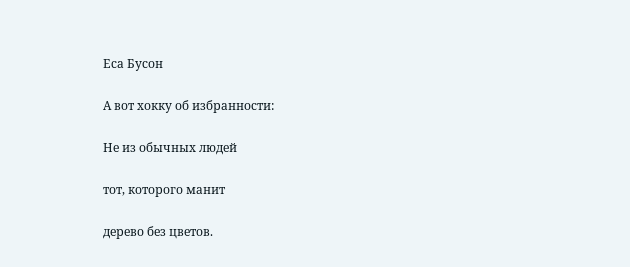Еса Бусон

А вот хокку об избранности:

Не из обычных людей

тот, которого манит

дерево без цветов.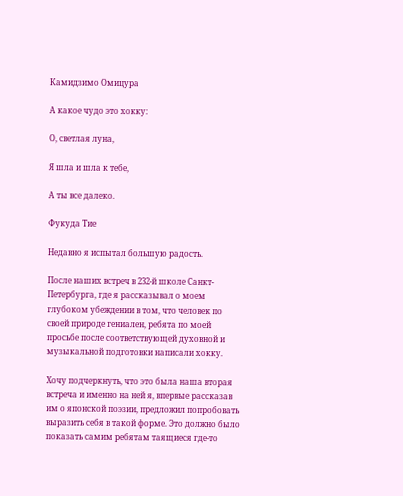Камидзимо Омицура

А какое чудо это хокку:

О, светлая луна,

Я шла и шла к тебе,

А ты все далеко.

Фукуда Тие

Недавно я испытал большую радость.

После наших встреч в 232-й школе Санкт-Петербурга, где я рассказывал о моем глубоком убеждении в том, что человек по своей природе гениален, ребята по моей просьбе после соответствующей духовной и музыкальной подготовки написали хокку.

Хочу подчеркнуть, что это была наша вторая встреча и именно на ней я, впервые рассказав им о японской поэзии, предложил попробовать выразить себя в такой форме. Это должно было показать самим ребятам таящиеся где-то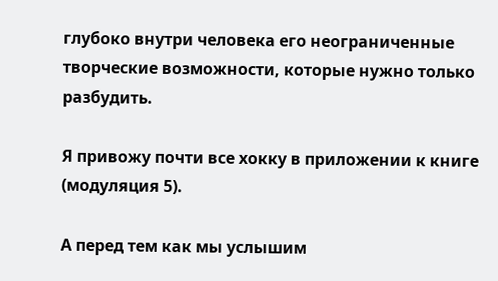глубоко внутри человека его неограниченные творческие возможности, которые нужно только разбудить.

Я привожу почти все хокку в приложении к книге (модуляция 5).

А перед тем как мы услышим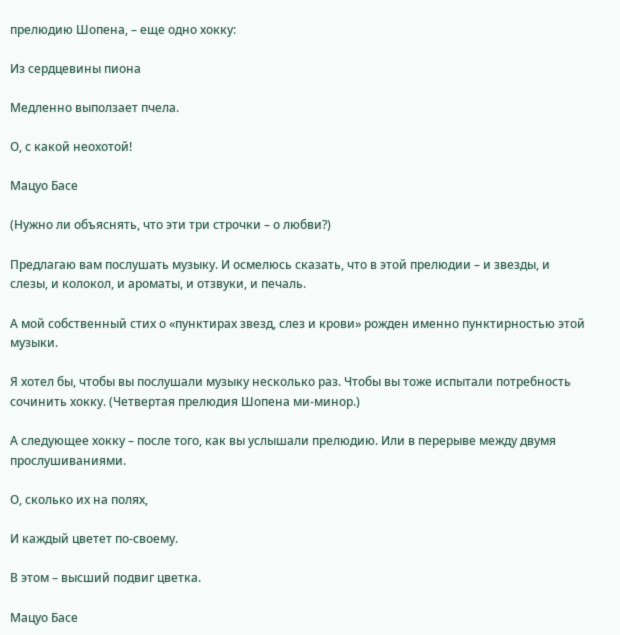прелюдию Шопена, – еще одно хокку:

Из сердцевины пиона

Медленно выползает пчела.

О, с какой неохотой!

Мацуо Басе

(Нужно ли объяснять, что эти три строчки – о любви?)

Предлагаю вам послушать музыку. И осмелюсь сказать, что в этой прелюдии – и звезды, и слезы, и колокол, и ароматы, и отзвуки, и печаль.

А мой собственный стих о «пунктирах звезд, слез и крови» рожден именно пунктирностью этой музыки.

Я хотел бы, чтобы вы послушали музыку несколько раз. Чтобы вы тоже испытали потребность сочинить хокку. (Четвертая прелюдия Шопена ми-минор.)

А следующее хокку – после того, как вы услышали прелюдию. Или в перерыве между двумя прослушиваниями.

О, сколько их на полях,

И каждый цветет по-своему.

В этом – высший подвиг цветка.

Мацуо Басе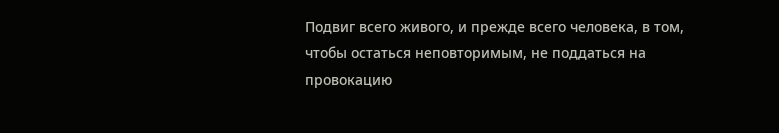Подвиг всего живого, и прежде всего человека, в том, чтобы остаться неповторимым, не поддаться на провокацию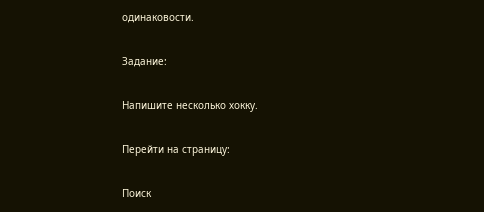одинаковости.

Задание:

Напишите несколько хокку.

Перейти на страницу:

Поиск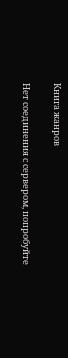Книга жанров

Нет соединения с сервером, попробуйте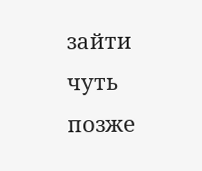зайти чуть позже